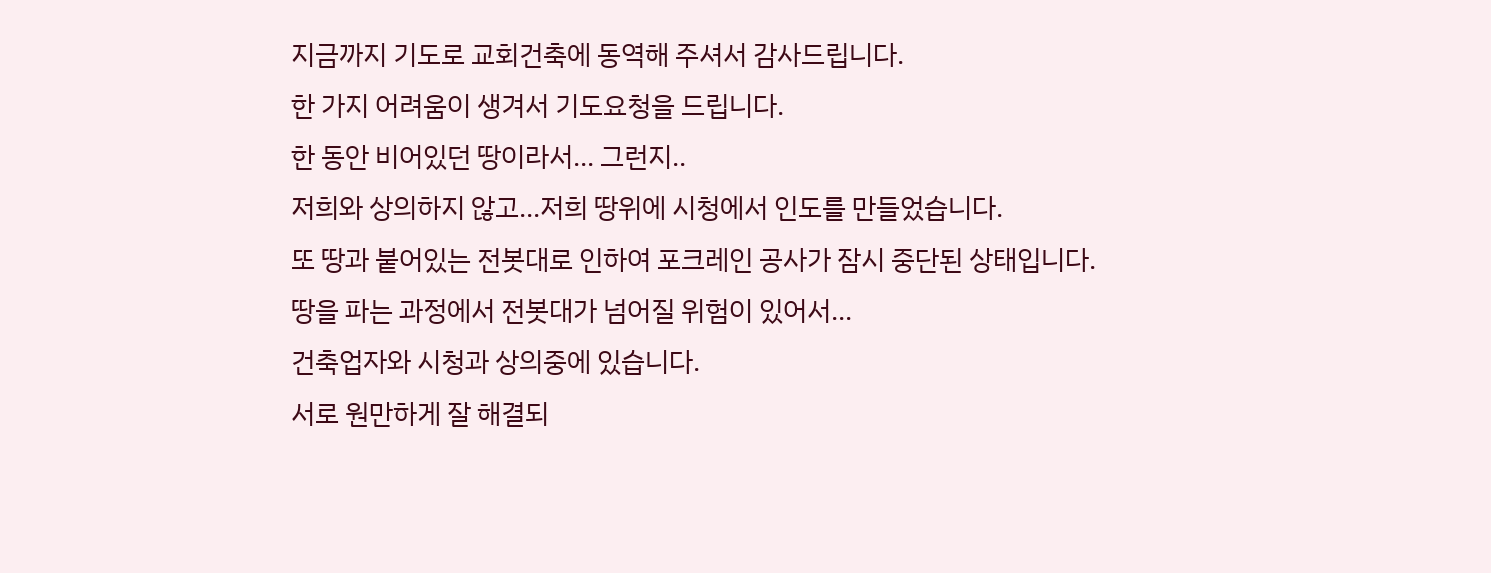지금까지 기도로 교회건축에 동역해 주셔서 감사드립니다.
한 가지 어려움이 생겨서 기도요청을 드립니다.
한 동안 비어있던 땅이라서... 그런지..
저희와 상의하지 않고...저희 땅위에 시청에서 인도를 만들었습니다.
또 땅과 붙어있는 전봇대로 인하여 포크레인 공사가 잠시 중단된 상태입니다.
땅을 파는 과정에서 전봇대가 넘어질 위험이 있어서...
건축업자와 시청과 상의중에 있습니다.
서로 원만하게 잘 해결되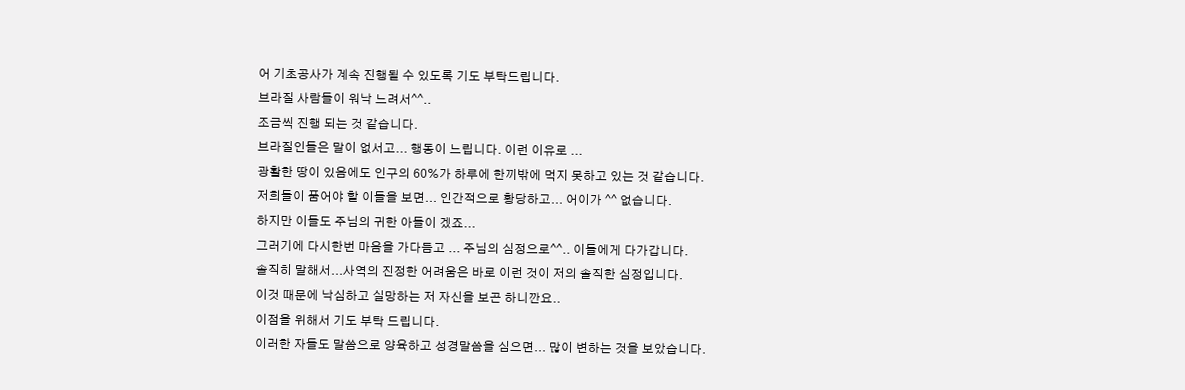어 기초공사가 계속 진행될 수 있도록 기도 부탁드립니다.
브라질 사람들이 워낙 느려서^^..
조금씩 진행 되는 것 같습니다.
브라질인들은 말이 없서고... 행동이 느립니다. 이런 이유로 ...
광활한 땅이 있음에도 인구의 60%가 하루에 한끼밖에 먹지 못하고 있는 것 같습니다.
저희들이 품어야 할 이들을 보면... 인간적으로 황당하고... 어이가 ^^ 없습니다.
하지만 이들도 주님의 귀한 아들이 겠죠...
그러기에 다시한번 마음을 가다듬고 ... 주님의 심정으로^^.. 이들에게 다가갑니다.
솔직히 말해서...사역의 진정한 어려움은 바로 이런 것이 저의 솔직한 심정입니다.
이것 때문에 낙심하고 실망하는 저 자신을 보곤 하니깐요..
이점을 위해서 기도 부탁 드립니다.
이러한 자들도 말씀으로 양육하고 성경말씀을 심으면... 많이 변하는 것을 보았습니다.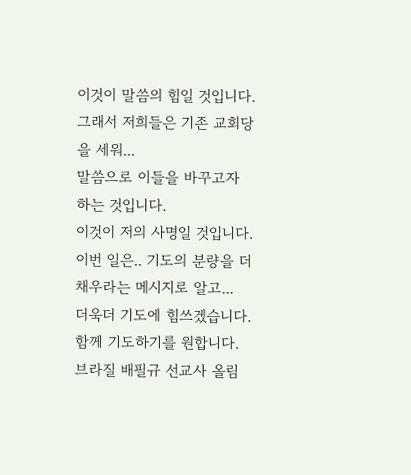이것이 말씀의 힘일 것입니다. 그래서 저희들은 기존 교회당을 세워...
말씀으로 이들을 바꾸고자 하는 것입니다.
이것이 저의 사명일 것입니다.
이번 일은.. 기도의 분량을 더 채우라는 메시지로 알고...
더욱더 기도에 힘쓰겠습니다. 함께 기도하기를 원합니다.
브라질 배필규 선교사 올림